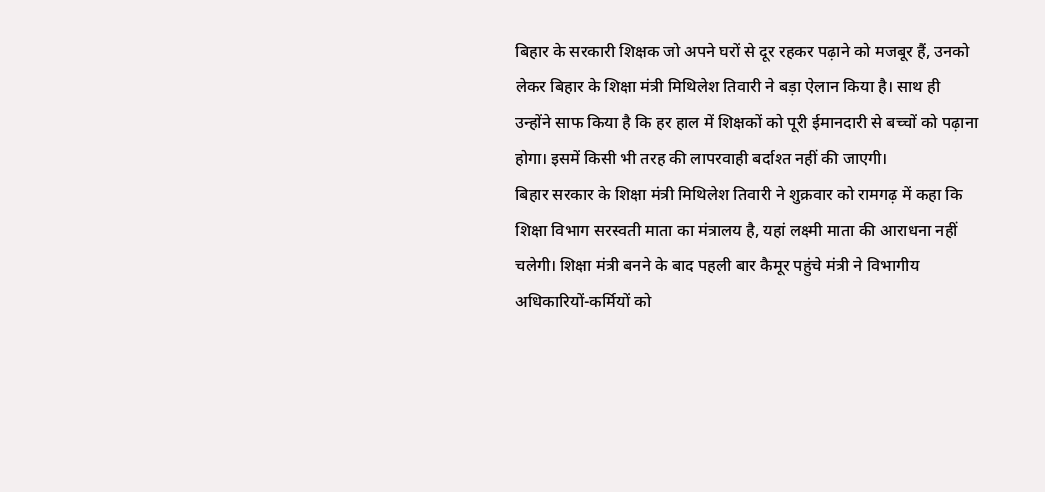बिहार के सरकारी शिक्षक जो अपने घरों से दूर रहकर पढ़ाने को मजबूर हैं, उनको लेकर बिहार के शिक्षा मंत्री मिथिलेश तिवारी ने बड़ा ऐलान किया है। साथ ही उन्होंने साफ किया है कि हर हाल में शिक्षकों को पूरी ईमानदारी से बच्चों को पढ़ाना होगा। इसमें किसी भी तरह की लापरवाही बर्दाश्त नहीं की जाएगी।
बिहार सरकार के शिक्षा मंत्री मिथिलेश तिवारी ने शुक्रवार को रामगढ़ में कहा कि शिक्षा विभाग सरस्वती माता का मंत्रालय है, यहां लक्ष्मी माता की आराधना नहीं चलेगी। शिक्षा मंत्री बनने के बाद पहली बार कैमूर पहुंचे मंत्री ने विभागीय अधिकारियों-कर्मियों को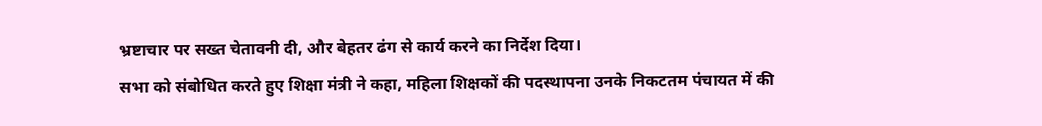भ्रष्टाचार पर सख्त चेतावनी दी, और बेहतर ढंग से कार्य करने का निर्देश दिया।
सभा को संबोधित करते हुए शिक्षा मंत्री ने कहा, महिला शिक्षकों की पदस्थापना उनके निकटतम पंचायत में की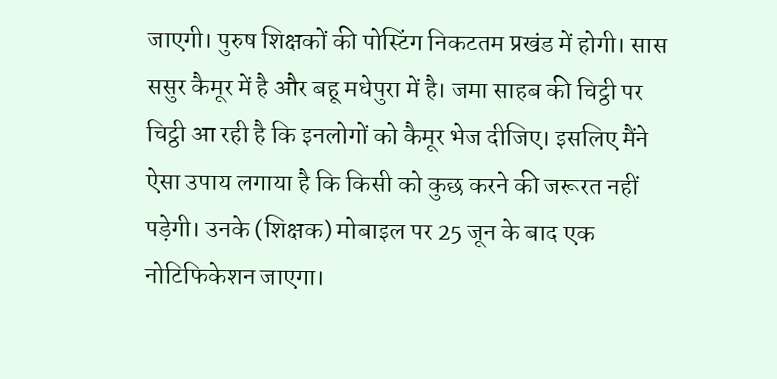जाएगी। पुरुष शिक्षकों की पोस्टिंग निकटतम प्रखंड में होगी। सास ससुर कैमूर में है और बहू मधेपुरा में है। जमा साहब की चिट्ठी पर चिट्ठी आ रही है कि इनलोगों को कैमूर भेज दीजिए। इसलिए मैंने ऐसा उपाय लगाया है कि किसी को कुछ करने की जरूरत नहीं पड़ेगी। उनके (शिक्षक) मोबाइल पर 25 जून के बाद एक नोटिफिकेशन जाएगा।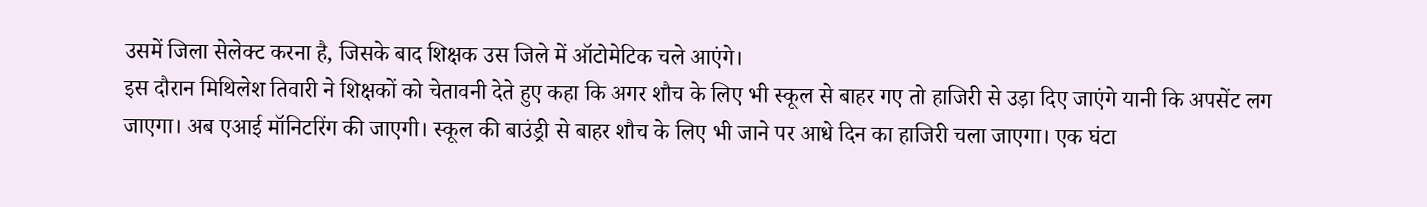उसमें जिला सेलेक्ट करना है, जिसके बाद शिक्षक उस जिले में ऑटोमेटिक चले आएंगे।
इस दौरान मिथिलेश तिवारी ने शिक्षकों को चेतावनी देते हुए कहा कि अगर शौच के लिए भी स्कूल से बाहर गए तो हाजिरी से उड़ा दिए जाएंगे यानी कि अपसेंट लग जाएगा। अब एआई मॉनिटरिंग की जाएगी। स्कूल की बाउंड्री से बाहर शौच के लिए भी जाने पर आधे दिन का हाजिरी चला जाएगा। एक घंटा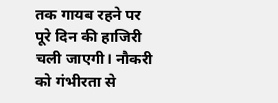तक गायब रहने पर पूरे दिन की हाजिरी चली जाएगी। नौकरी को गंभीरता से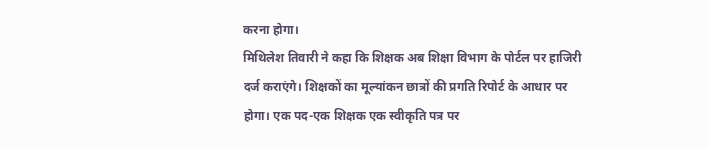करना होगा।
मिथिलेश तिवारी ने कहा कि शिक्षक अब शिक्षा विभाग के पोर्टल पर हाजिरी दर्ज कराएंगे। शिक्षकों का मूल्यांकन छात्रों की प्रगति रिपोर्ट के आधार पर होगा। एक पद-एक शिक्षक एक स्वीकृति पत्र पर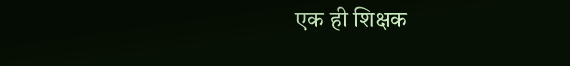एक ही शिक्षक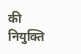की नियुक्ति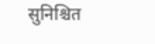सुनिश्चित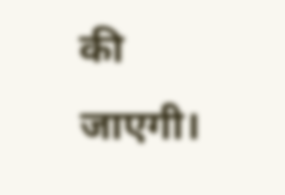की जाएगी।